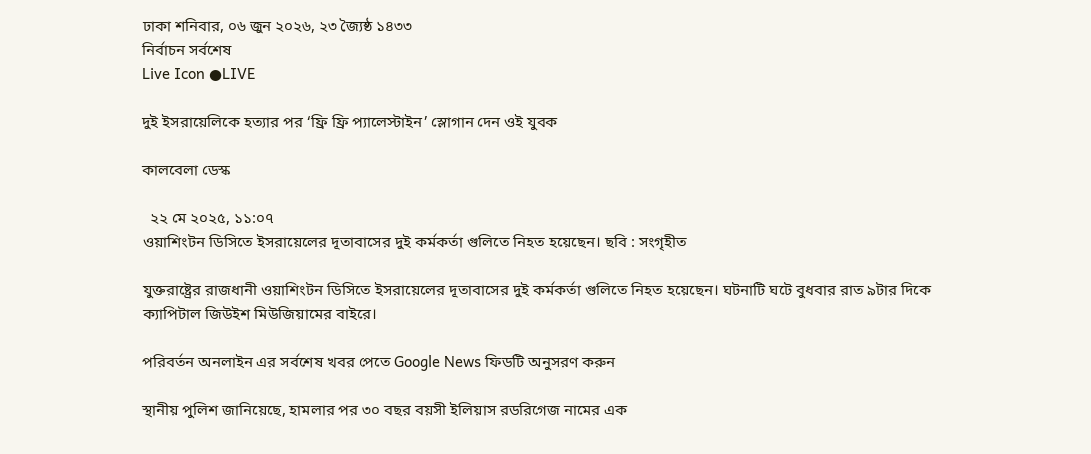ঢাকা শনিবার, ০৬ জুন ২০২৬, ২৩ জ্যৈষ্ঠ ১৪৩৩
নির্বাচন সর্বশেষ
Live Icon ●LIVE

দুই ইসরায়েলিকে হত্যার পর ‘ফ্রি ফ্রি প্যালেস্টাইন’ স্লোগান দেন ওই যুবক

কালবেলা ডেস্ক

  ২২ মে ২০২৫, ১১:০৭
ওয়াশিংটন ডিসিতে ইসরায়েলের দূতাবাসের দুই কর্মকর্তা গুলিতে নিহত হয়েছেন। ছবি : সংগৃহীত

যুক্তরাষ্ট্রের রাজধানী ওয়াশিংটন ডিসিতে ইসরায়েলের দূতাবাসের দুই কর্মকর্তা গুলিতে নিহত হয়েছেন। ঘটনাটি ঘটে বুধবার রাত ৯টার দিকে ক্যাপিটাল জিউইশ মিউজিয়ামের বাইরে।

পরিবর্তন অনলাইন এর সর্বশেষ খবর পেতে Google News ফিডটি অনুসরণ করুন

স্থানীয় পুলিশ জানিয়েছে, হামলার পর ৩০ বছর বয়সী ইলিয়াস রডরিগেজ নামের এক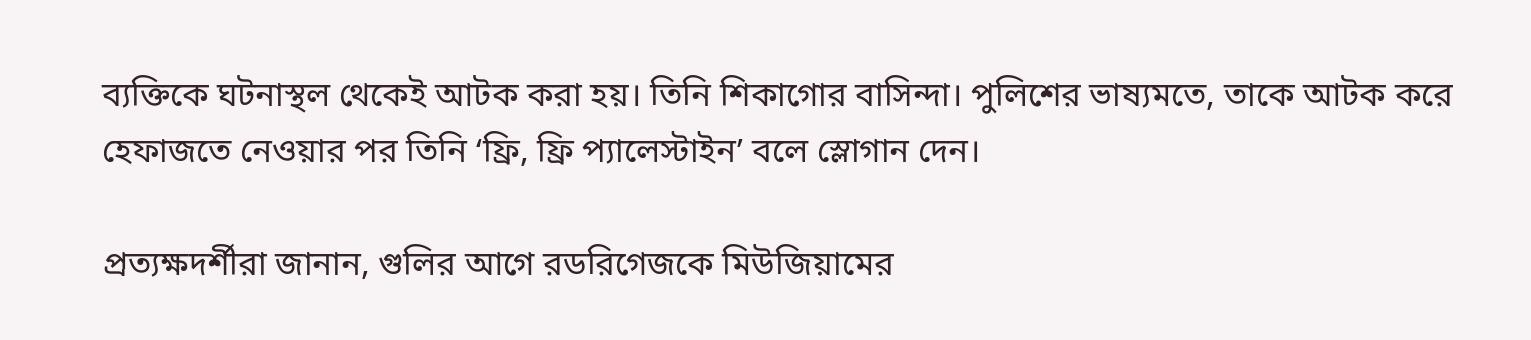ব্যক্তিকে ঘটনাস্থল থেকেই আটক করা হয়। তিনি শিকাগোর বাসিন্দা। পুলিশের ভাষ্যমতে, তাকে আটক করে হেফাজতে নেওয়ার পর তিনি ‘ফ্রি, ফ্রি প্যালেস্টাইন’ বলে স্লোগান দেন।

প্রত্যক্ষদর্শীরা জানান, গুলির আগে রডরিগেজকে মিউজিয়ামের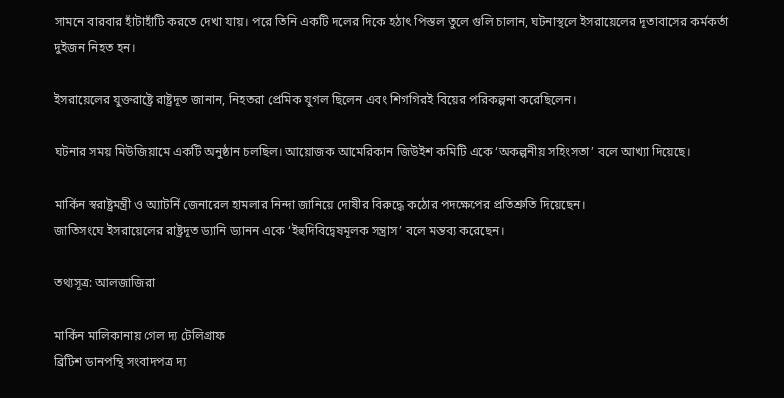সামনে বারবার হাঁটাহাঁটি করতে দেখা যায়। পরে তিনি একটি দলের দিকে হঠাৎ পিস্তল তুলে গুলি চালান, ঘটনাস্থলে ইসরায়েলের দূতাবাসের কর্মকর্তা দুইজন নিহত হন।

ইসরায়েলের যুক্তরাষ্ট্রে রাষ্ট্রদূত জানান, নিহতরা প্রেমিক যুগল ছিলেন এবং শিগগিরই বিয়ের পরিকল্পনা করেছিলেন।

ঘটনার সময় মিউজিয়ামে একটি অনুষ্ঠান চলছিল। আয়োজক আমেরিকান জিউইশ কমিটি একে ‘অকল্পনীয় সহিংসতা’ বলে আখ্যা দিয়েছে।

মার্কিন স্বরাষ্ট্রমন্ত্রী ও অ্যাটর্নি জেনারেল হামলার নিন্দা জানিয়ে দোষীর বিরুদ্ধে কঠোর পদক্ষেপের প্রতিশ্রুতি দিয়েছেন।
জাতিসংঘে ইসরায়েলের রাষ্ট্রদূত ড্যানি ড্যানন একে ‘ইহুদিবিদ্বেষমূলক সন্ত্রাস’ বলে মন্তব্য করেছেন।

তথ্যসূত্র: আলজাজিরা

মার্কিন মালিকানায় গেল দ্য টেলিগ্রাফ
ব্রিটিশ ডানপন্থি সংবাদপত্র দ্য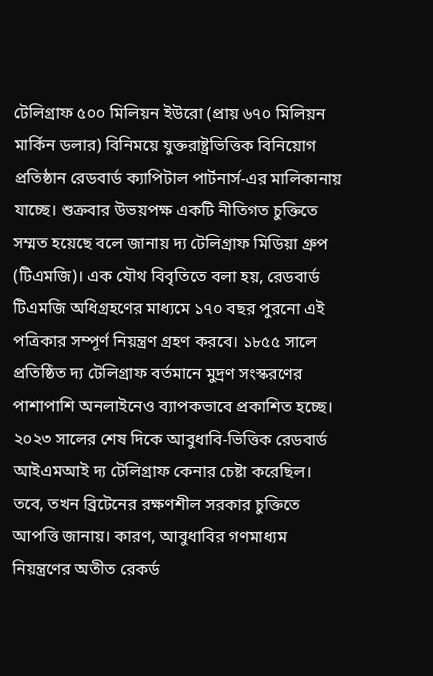টেলিগ্রাফ ৫০০ মিলিয়ন ইউরো (প্রায় ৬৭০ মিলিয়ন মার্কিন ডলার) বিনিময়ে যুক্তরাষ্ট্রভিত্তিক বিনিয়োগ প্রতিষ্ঠান রেডবার্ড ক্যাপিটাল পার্টনার্স-এর মালিকানায় যাচ্ছে। শুক্রবার উভয়পক্ষ একটি নীতিগত চুক্তিতে সম্মত হয়েছে বলে জানায় দ্য টেলিগ্রাফ মিডিয়া গ্রুপ (টিএমজি)। এক যৌথ বিবৃতিতে বলা হয়, রেডবার্ড টিএমজি অধিগ্রহণের মাধ্যমে ১৭০ বছর পুরনো এই পত্রিকার সম্পূর্ণ নিয়ন্ত্রণ গ্রহণ করবে। ১৮৫৫ সালে প্রতিষ্ঠিত দ্য টেলিগ্রাফ বর্তমানে মুদ্রণ সংস্করণের পাশাপাশি অনলাইনেও ব্যাপকভাবে প্রকাশিত হচ্ছে। ২০২৩ সালের শেষ দিকে আবুধাবি-ভিত্তিক রেডবার্ড আইএমআই দ্য টেলিগ্রাফ কেনার চেষ্টা করেছিল। তবে, তখন ব্রিটেনের রক্ষণশীল সরকার চুক্তিতে আপত্তি জানায়। কারণ, আবুধাবির গণমাধ্যম নিয়ন্ত্রণের অতীত রেকর্ড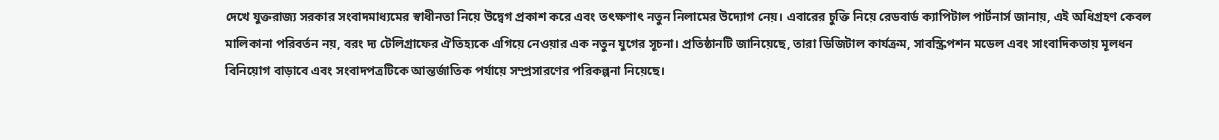দেখে যুক্তরাজ্য সরকার সংবাদমাধ্যমের স্বাধীনতা নিয়ে উদ্বেগ প্রকাশ করে এবং তৎক্ষণাৎ নতুন নিলামের উদ্যোগ নেয়। এবারের চুক্তি নিয়ে রেডবার্ড ক্যাপিটাল পার্টনার্স জানায়, এই অধিগ্রহণ কেবল মালিকানা পরিবর্তন নয়, বরং দ্য টেলিগ্রাফের ঐতিহ্যকে এগিয়ে নেওয়ার এক নতুন যুগের সূচনা। প্রতিষ্ঠানটি জানিয়েছে, তারা ডিজিটাল কার্যক্রম, সাবস্ক্রিপশন মডেল এবং সাংবাদিকতায় মূলধন বিনিয়োগ বাড়াবে এবং সংবাদপত্রটিকে আন্তর্জাতিক পর্যায়ে সম্প্রসারণের পরিকল্পনা নিয়েছে।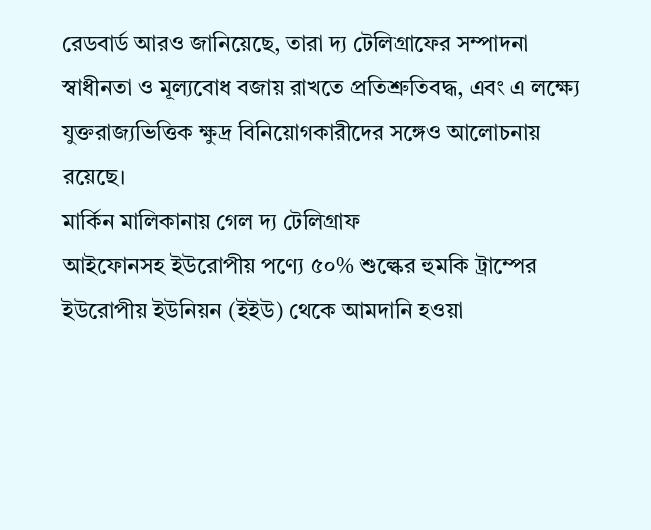রেডবার্ড আরও জানিয়েছে, তারা দ্য টেলিগ্রাফের সম্পাদনা স্বাধীনতা ও মূল্যবোধ বজায় রাখতে প্রতিশ্রুতিবদ্ধ, এবং এ লক্ষ্যে যুক্তরাজ্যভিত্তিক ক্ষুদ্র বিনিয়োগকারীদের সঙ্গেও আলোচনায় রয়েছে।
মার্কিন মালিকানায় গেল দ্য টেলিগ্রাফ
আইফোনসহ ইউরোপীয় পণ্যে ৫০% শুল্কের হুমকি ট্রাম্পের
ইউরোপীয় ইউনিয়ন (ইইউ) থেকে আমদানি হওয়া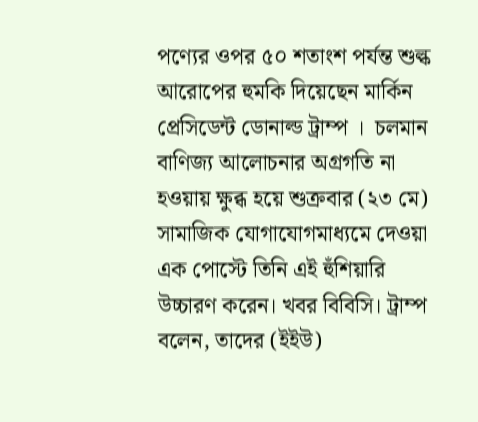পণ্যের ওপর ৫০ শতাংশ পর্যন্ত শুল্ক আরোপের হুমকি দিয়েছেন মার্কিন প্রেসিডেন্ট ডোনাল্ড ট্রাম্প ।  চলমান বাণিজ্য আলোচনার অগ্রগতি না হওয়ায় ক্ষুব্ধ হয়ে শুক্রবার (২৩ মে) সামাজিক যোগাযোগমাধ্যমে দেওয়া এক পোস্টে তিনি এই হুঁশিয়ারি উচ্চারণ করেন। খবর বিবিসি। ট্রাম্প বলেন, তাদের (ইইউ)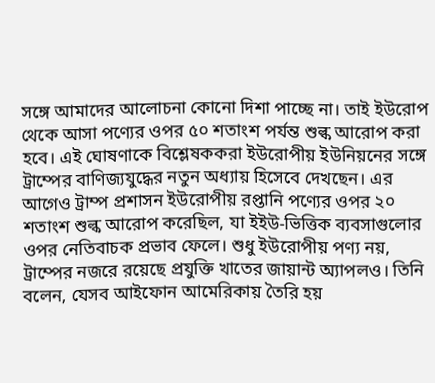সঙ্গে আমাদের আলোচনা কোনো দিশা পাচ্ছে না। তাই ইউরোপ থেকে আসা পণ্যের ওপর ৫০ শতাংশ পর্যন্ত শুল্ক আরোপ করা হবে। এই ঘোষণাকে বিশ্লেষককরা ইউরোপীয় ইউনিয়নের সঙ্গে ট্রাম্পের বাণিজ্যযুদ্ধের নতুন অধ্যায় হিসেবে দেখছেন। এর আগেও ট্রাম্প প্রশাসন ইউরোপীয় রপ্তানি পণ্যের ওপর ২০ শতাংশ শুল্ক আরোপ করেছিল, যা ইইউ-ভিত্তিক ব্যবসাগুলোর ওপর নেতিবাচক প্রভাব ফেলে। শুধু ইউরোপীয় পণ্য নয়, ট্রাম্পের নজরে রয়েছে প্রযুক্তি খাতের জায়ান্ট অ্যাপলও। তিনি বলেন, যেসব আইফোন আমেরিকায় তৈরি হয়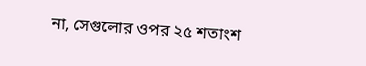না, সেগুলোর ওপর ২৫ শতাংশ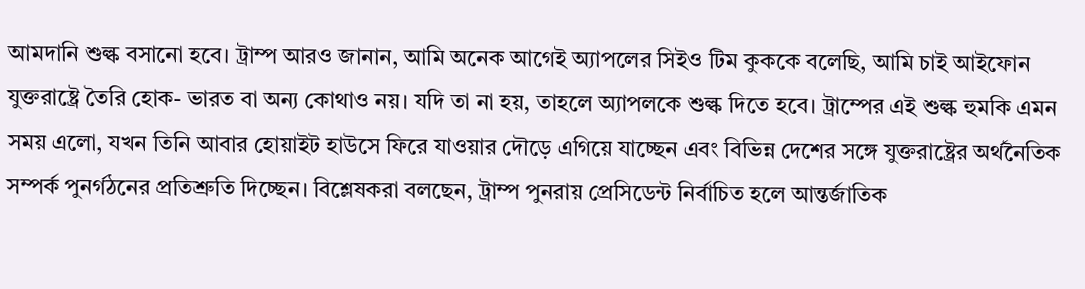আমদানি শুল্ক বসানো হবে। ট্রাম্প আরও জানান, আমি অনেক আগেই অ্যাপলের সিইও টিম কুককে বলেছি, আমি চাই আইফোন যুক্তরাষ্ট্রে তৈরি হোক- ভারত বা অন্য কোথাও নয়। যদি তা না হয়, তাহলে অ্যাপলকে শুল্ক দিতে হবে। ট্রাম্পের এই শুল্ক হুমকি এমন সময় এলো, যখন তিনি আবার হোয়াইট হাউসে ফিরে যাওয়ার দৌড়ে এগিয়ে যাচ্ছেন এবং বিভিন্ন দেশের সঙ্গে যুক্তরাষ্ট্রের অর্থনৈতিক সম্পর্ক পুনর্গঠনের প্রতিশ্রুতি দিচ্ছেন। বিশ্লেষকরা বলছেন, ট্রাম্প পুনরায় প্রেসিডেন্ট নির্বাচিত হলে আন্তর্জাতিক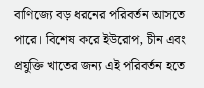বাণিজ্যে বড় ধরনের পরিবর্তন আসতে পারে। বিশেষ করে ইউরোপ, চীন এবং প্রযুক্তি খাতের জন্য এই পরিবর্তন হতে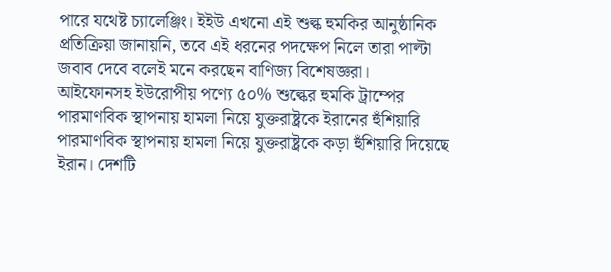পারে যথেষ্ট চ্যালেঞ্জিং। ইইউ এখনো এই শুল্ক হুমকির আনুষ্ঠানিক প্রতিক্রিয়া জানায়নি, তবে এই ধরনের পদক্ষেপ নিলে তারা পাল্টা জবাব দেবে বলেই মনে করছেন বাণিজ্য বিশেষজ্ঞরা।
আইফোনসহ ইউরোপীয় পণ্যে ৫০% শুল্কের হুমকি ট্রাম্পের
পারমাণবিক স্থাপনায় হামলা নিয়ে যুক্তরাষ্ট্রকে ইরানের হুঁশিয়ারি
পারমাণবিক স্থাপনায় হামলা নিয়ে যুক্তরাষ্ট্রকে কড়া হুঁশিয়ারি দিয়েছে ইরান। দেশটি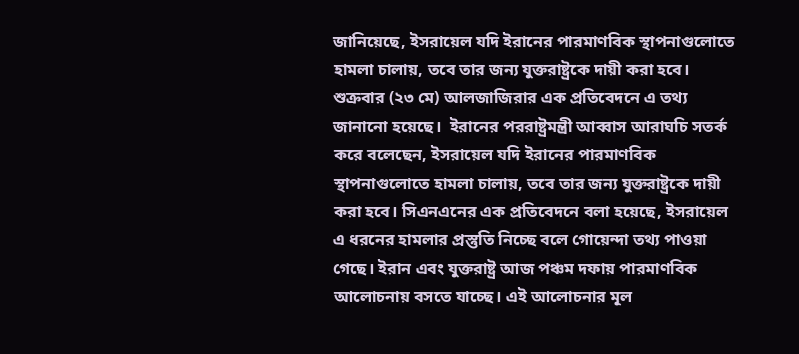জানিয়েছে, ইসরায়েল যদি ইরানের পারমাণবিক স্থাপনাগুলোতে হামলা চালায়, তবে তার জন্য যুক্তরাষ্ট্রকে দায়ী করা হবে।  শুক্রবার (২৩ মে) আলজাজিরার এক প্রতিবেদনে এ তথ্য জানানো হয়েছে।  ইরানের পররাষ্ট্রমন্ত্রী আব্বাস আরাঘচি সতর্ক করে বলেছেন, ইসরায়েল যদি ইরানের পারমাণবিক স্থাপনাগুলোতে হামলা চালায়, তবে তার জন্য যুক্তরাষ্ট্রকে দায়ী করা হবে। সিএনএনের এক প্রতিবেদনে বলা হয়েছে, ইসরায়েল এ ধরনের হামলার প্রস্তুতি নিচ্ছে বলে গোয়েন্দা তথ্য পাওয়া গেছে। ইরান এবং যুক্তরাষ্ট্র আজ পঞ্চম দফায় পারমাণবিক আলোচনায় বসতে যাচ্ছে। এই আলোচনার মূল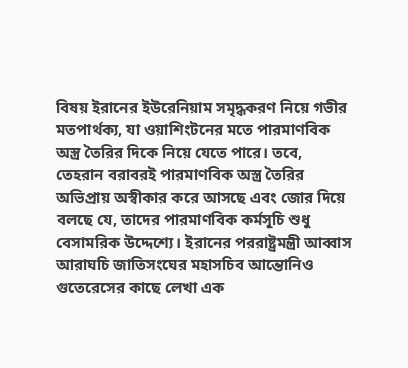বিষয় ইরানের ইউরেনিয়াম সমৃদ্ধকরণ নিয়ে গভীর মতপার্থক্য, যা ওয়াশিংটনের মতে পারমাণবিক অস্ত্র তৈরির দিকে নিয়ে যেতে পারে। তবে, তেহরান বরাবরই পারমাণবিক অস্ত্র তৈরির অভিপ্রায় অস্বীকার করে আসছে এবং জোর দিয়ে বলছে যে, তাদের পারমাণবিক কর্মসূচি শুধু বেসামরিক উদ্দেশ্যে। ইরানের পররাষ্ট্রমন্ত্রী আব্বাস আরাঘচি জাতিসংঘের মহাসচিব আন্তোনিও গুতেরেসের কাছে লেখা এক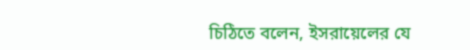চিঠিতে বলেন, ইসরায়েলের যে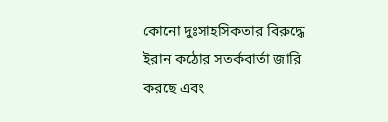কোনো দুঃসাহসিকতার বিরুদ্ধে ইরান কঠোর সতর্কবার্তা জারি করছে এবং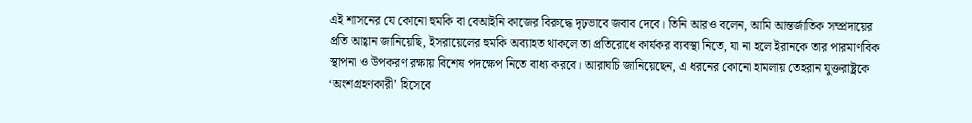এই শাসনের যে কোনো হুমকি বা বেআইনি কাজের বিরুদ্ধে দৃঢ়ভাবে জবাব দেবে। তিনি আরও বলেন, আমি আন্তর্জাতিক সম্প্রদায়ের প্রতি আহ্বান জানিয়েছি, ইসরায়েলের হুমকি অব্যাহত থাকলে তা প্রতিরোধে কার্যকর ব্যবস্থা নিতে, যা না হলে ইরানকে তার পারমাণবিক স্থাপনা ও উপকরণ রক্ষায় বিশেষ পদক্ষেপ নিতে বাধ্য করবে। আরাঘচি জানিয়েছেন, এ ধরনের কোনো হামলায় তেহরান যুক্তরাষ্ট্রকে ‘অংশগ্রহণকারী’ হিসেবে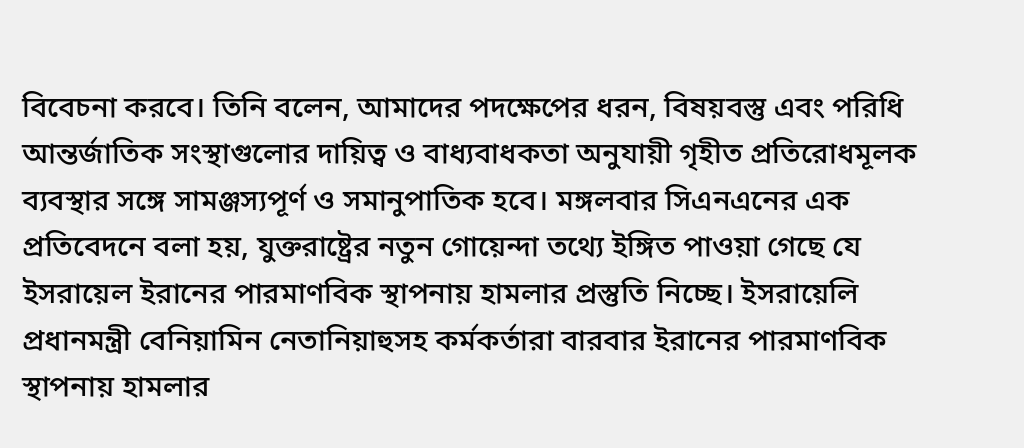বিবেচনা করবে। তিনি বলেন, আমাদের পদক্ষেপের ধরন, বিষয়বস্তু এবং পরিধি আন্তর্জাতিক সংস্থাগুলোর দায়িত্ব ও বাধ্যবাধকতা অনুযায়ী গৃহীত প্রতিরোধমূলক ব্যবস্থার সঙ্গে সামঞ্জস্যপূর্ণ ও সমানুপাতিক হবে। মঙ্গলবার সিএনএনের এক প্রতিবেদনে বলা হয়, যুক্তরাষ্ট্রের নতুন গোয়েন্দা তথ্যে ইঙ্গিত পাওয়া গেছে যে ইসরায়েল ইরানের পারমাণবিক স্থাপনায় হামলার প্রস্তুতি নিচ্ছে। ইসরায়েলি প্রধানমন্ত্রী বেনিয়ামিন নেতানিয়াহুসহ কর্মকর্তারা বারবার ইরানের পারমাণবিক স্থাপনায় হামলার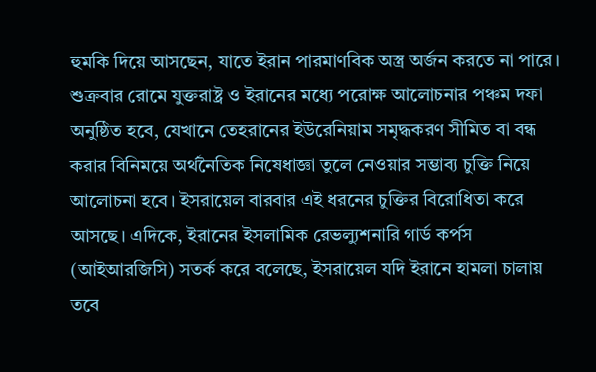হুমকি দিয়ে আসছেন, যাতে ইরান পারমাণবিক অস্ত্র অর্জন করতে না পারে। শুক্রবার রোমে যুক্তরাষ্ট্র ও ইরানের মধ্যে পরোক্ষ আলোচনার পঞ্চম দফা অনুষ্ঠিত হবে, যেখানে তেহরানের ইউরেনিয়াম সমৃদ্ধকরণ সীমিত বা বন্ধ করার বিনিময়ে অর্থনৈতিক নিষেধাজ্ঞা তুলে নেওয়ার সম্ভাব্য চুক্তি নিয়ে আলোচনা হবে। ইসরায়েল বারবার এই ধরনের চুক্তির বিরোধিতা করে আসছে। এদিকে, ইরানের ইসলামিক রেভল্যুশনারি গার্ড কর্পস (আইআরজিসি) সতর্ক করে বলেছে, ইসরায়েল যদি ইরানে হামলা চালায় তবে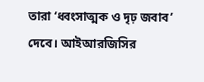তারা ‘ধ্বংসাত্মক ও দৃঢ় জবাব’ দেবে। আইআরজিসির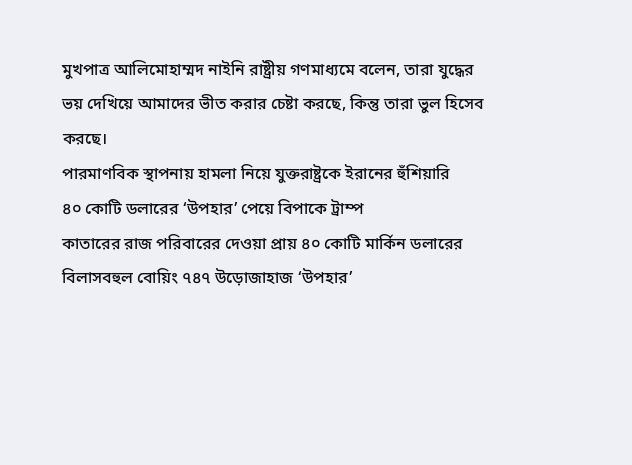মুখপাত্র আলিমোহাম্মদ নাইনি রাষ্ট্রীয় গণমাধ্যমে বলেন, তারা যুদ্ধের ভয় দেখিয়ে আমাদের ভীত করার চেষ্টা করছে, কিন্তু তারা ভুল হিসেব করছে।
পারমাণবিক স্থাপনায় হামলা নিয়ে যুক্তরাষ্ট্রকে ইরানের হুঁশিয়ারি
৪০ কোটি ডলারের ‘উপহার’ পেয়ে বিপাকে ট্রাম্প
কাতারের রাজ পরিবারের দেওয়া প্রায় ৪০ কোটি মার্কিন ডলারের বিলাসবহুল বোয়িং ৭৪৭ উড়োজাহাজ ‘উপহার’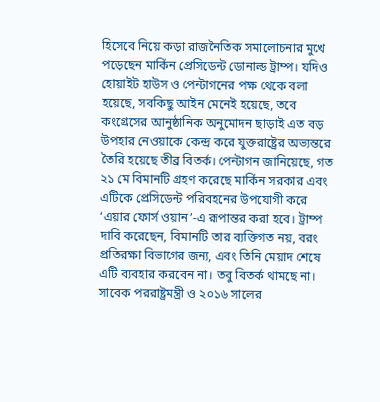হিসেবে নিয়ে কড়া রাজনৈতিক সমালোচনার মুখে পড়েছেন মার্কিন প্রেসিডেন্ট ডোনাল্ড ট্রাম্প। যদিও হোয়াইট হাউস ও পেন্টাগনের পক্ষ থেকে বলা হয়েছে, সবকিছু আইন মেনেই হয়েছে, তবে কংগ্রেসের আনুষ্ঠানিক অনুমোদন ছাড়াই এত বড় উপহার নেওয়াকে কেন্দ্র করে যুক্তরাষ্ট্রের অভ্যন্তরে তৈরি হয়েছে তীব্র বিতর্ক। পেন্টাগন জানিয়েছে, গত ২১ মে বিমানটি গ্রহণ করেছে মার্কিন সরকার এবং এটিকে প্রেসিডেন্ট পরিবহনের উপযোগী করে ‘এয়ার ফোর্স ওয়ান’-এ রূপান্তর করা হবে। ট্রাম্প দাবি করেছেন, বিমানটি তার ব্যক্তিগত নয়, বরং প্রতিরক্ষা বিভাগের জন্য, এবং তিনি মেয়াদ শেষে এটি ব্যবহার করবেন না। তবু বিতর্ক থামছে না। সাবেক পররাষ্ট্রমন্ত্রী ও ২০১৬ সালের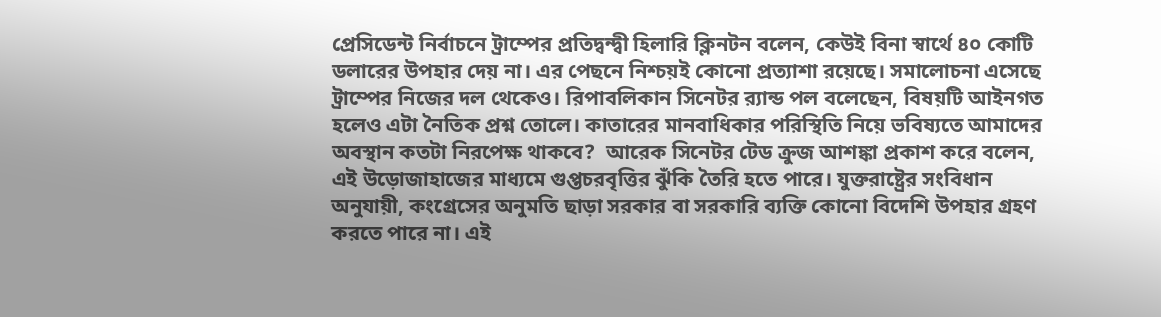প্রেসিডেন্ট নির্বাচনে ট্রাম্পের প্রতিদ্বন্দ্বী হিলারি ক্লিনটন বলেন, কেউই বিনা স্বার্থে ৪০ কোটি ডলারের উপহার দেয় না। এর পেছনে নিশ্চয়ই কোনো প্রত্যাশা রয়েছে। সমালোচনা এসেছে ট্রাম্পের নিজের দল থেকেও। রিপাবলিকান সিনেটর র‌্যান্ড পল বলেছেন, বিষয়টি আইনগত হলেও এটা নৈতিক প্রশ্ন তোলে। কাতারের মানবাধিকার পরিস্থিতি নিয়ে ভবিষ্যতে আমাদের অবস্থান কতটা নিরপেক্ষ থাকবে?  আরেক সিনেটর টেড ক্রুজ আশঙ্কা প্রকাশ করে বলেন, এই উড়োজাহাজের মাধ্যমে গুপ্তচরবৃত্তির ঝুঁকি তৈরি হতে পারে। যুক্তরাষ্ট্রের সংবিধান অনুযায়ী, কংগ্রেসের অনুমতি ছাড়া সরকার বা সরকারি ব্যক্তি কোনো বিদেশি উপহার গ্রহণ করতে পারে না। এই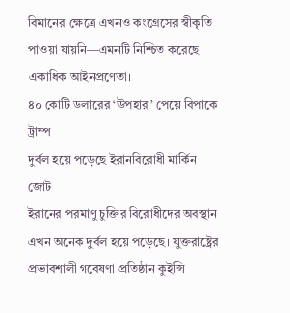বিমানের ক্ষেত্রে এখনও কংগ্রেসের স্বীকৃতি পাওয়া যায়নি—এমনটি নিশ্চিত করেছে একাধিক আইনপ্রণেতা।
৪০ কোটি ডলারের ‘উপহার’ পেয়ে বিপাকে ট্রাম্প
দুর্বল হয়ে পড়েছে ইরানবিরোধী মার্কিন জোট
ইরানের পরমাণু চুক্তির বিরোধীদের অবস্থান এখন অনেক দুর্বল হয়ে পড়েছে। যুক্তরাষ্ট্রের প্রভাবশালী গবেষণা প্রতিষ্ঠান কুইন্সি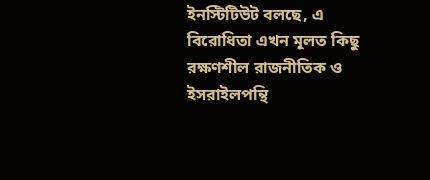ইনস্টিটিউট বলছে, এ বিরোধিতা এখন মূলত কিছু রক্ষণশীল রাজনীতিক ও ইসরাইলপন্থি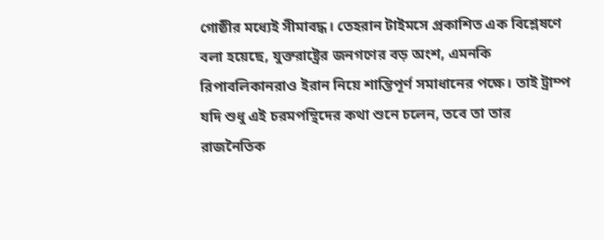গোষ্ঠীর মধ্যেই সীমাবদ্ধ। তেহরান টাইমসে প্রকাশিত এক বিশ্লেষণে বলা হয়েছে, যুক্তরাষ্ট্রের জনগণের বড় অংশ, এমনকি রিপাবলিকানরাও ইরান নিয়ে শান্তিপূর্ণ সমাধানের পক্ষে। তাই ট্রাম্প যদি শুধু এই চরমপন্থিদের কথা শুনে চলেন, তবে তা তার রাজনৈতিক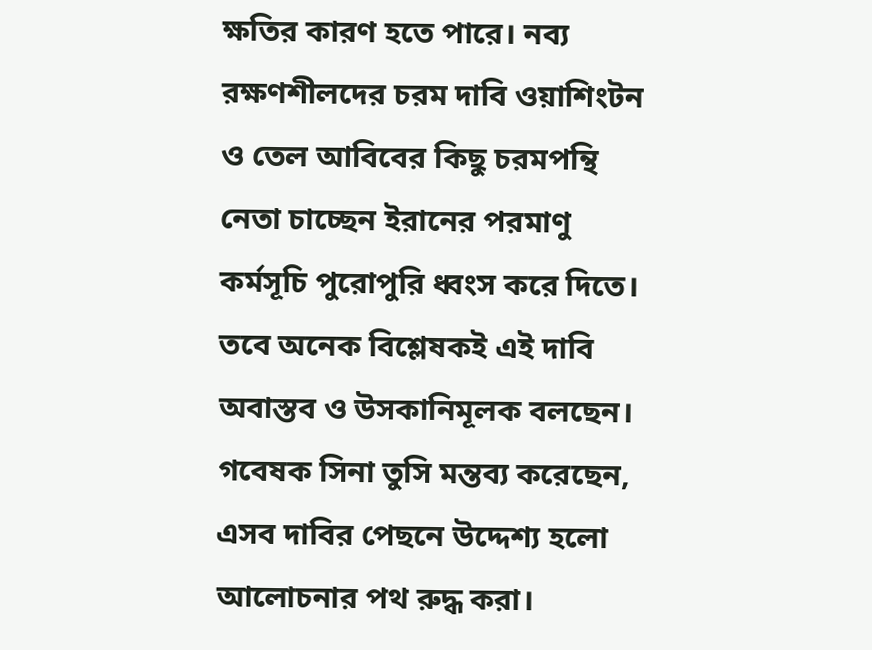ক্ষতির কারণ হতে পারে। নব্য রক্ষণশীলদের চরম দাবি ওয়াশিংটন ও তেল আবিবের কিছু চরমপন্থি নেতা চাচ্ছেন ইরানের পরমাণু কর্মসূচি পুরোপুরি ধ্বংস করে দিতে। তবে অনেক বিশ্লেষকই এই দাবি অবাস্তব ও উসকানিমূলক বলছেন। গবেষক সিনা তুসি মন্তব্য করেছেন, এসব দাবির পেছনে উদ্দেশ্য হলো আলোচনার পথ রুদ্ধ করা।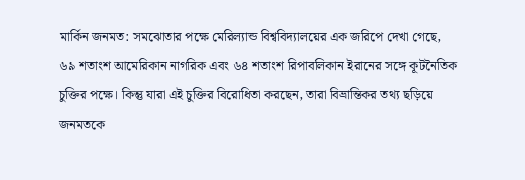মার্কিন জনমত: সমঝোতার পক্ষে মেরিল্যান্ড বিশ্ববিদ্যালয়ের এক জরিপে দেখা গেছে, ৬৯ শতাংশ আমেরিকান নাগরিক এবং ৬৪ শতাংশ রিপাবলিকান ইরানের সঙ্গে কূটনৈতিক চুক্তির পক্ষে। কিন্তু যারা এই চুক্তির বিরোধিতা করছেন, তারা বিভ্রান্তিকর তথ্য ছড়িয়ে জনমতকে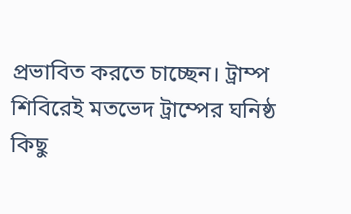প্রভাবিত করতে চাচ্ছেন। ট্রাম্প শিবিরেই মতভেদ ট্রাম্পের ঘনিষ্ঠ কিছু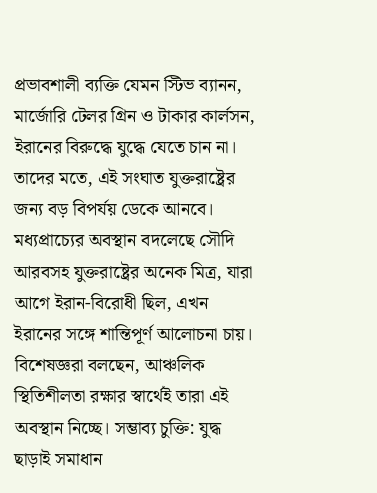প্রভাবশালী ব্যক্তি যেমন স্টিভ ব্যানন, মার্জোরি টেলর গ্রিন ও টাকার কার্লসন, ইরানের বিরুদ্ধে যুদ্ধে যেতে চান না। তাদের মতে, এই সংঘাত যুক্তরাষ্ট্রের জন্য বড় বিপর্যয় ডেকে আনবে। মধ্যপ্রাচ্যের অবস্থান বদলেছে সৌদি আরবসহ যুক্তরাষ্ট্রের অনেক মিত্র, যারা আগে ইরান-বিরোধী ছিল, এখন ইরানের সঙ্গে শান্তিপূর্ণ আলোচনা চায়। বিশেষজ্ঞরা বলছেন, আঞ্চলিক স্থিতিশীলতা রক্ষার স্বার্থেই তারা এই অবস্থান নিচ্ছে। সম্ভাব্য চুক্তি: যুদ্ধ ছাড়াই সমাধান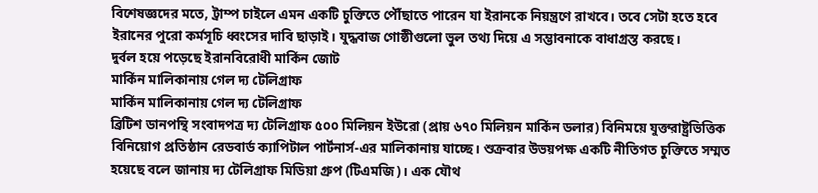বিশেষজ্ঞদের মতে, ট্রাম্প চাইলে এমন একটি চুক্তিতে পৌঁছাতে পারেন যা ইরানকে নিয়ন্ত্রণে রাখবে। তবে সেটা হতে হবে ইরানের পুরো কর্মসূচি ধ্বংসের দাবি ছাড়াই। যুদ্ধবাজ গোষ্ঠীগুলো ভুল তথ্য দিয়ে এ সম্ভাবনাকে বাধাগ্রস্ত করছে।
দুর্বল হয়ে পড়েছে ইরানবিরোধী মার্কিন জোট
মার্কিন মালিকানায় গেল দ্য টেলিগ্রাফ
মার্কিন মালিকানায় গেল দ্য টেলিগ্রাফ
ব্রিটিশ ডানপন্থি সংবাদপত্র দ্য টেলিগ্রাফ ৫০০ মিলিয়ন ইউরো (প্রায় ৬৭০ মিলিয়ন মার্কিন ডলার) বিনিময়ে যুক্তরাষ্ট্রভিত্তিক বিনিয়োগ প্রতিষ্ঠান রেডবার্ড ক্যাপিটাল পার্টনার্স-এর মালিকানায় যাচ্ছে। শুক্রবার উভয়পক্ষ একটি নীতিগত চুক্তিতে সম্মত হয়েছে বলে জানায় দ্য টেলিগ্রাফ মিডিয়া গ্রুপ (টিএমজি)। এক যৌথ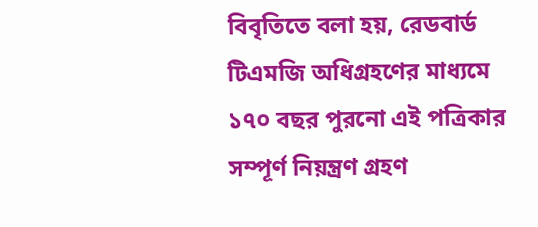বিবৃতিতে বলা হয়, রেডবার্ড টিএমজি অধিগ্রহণের মাধ্যমে ১৭০ বছর পুরনো এই পত্রিকার সম্পূর্ণ নিয়ন্ত্রণ গ্রহণ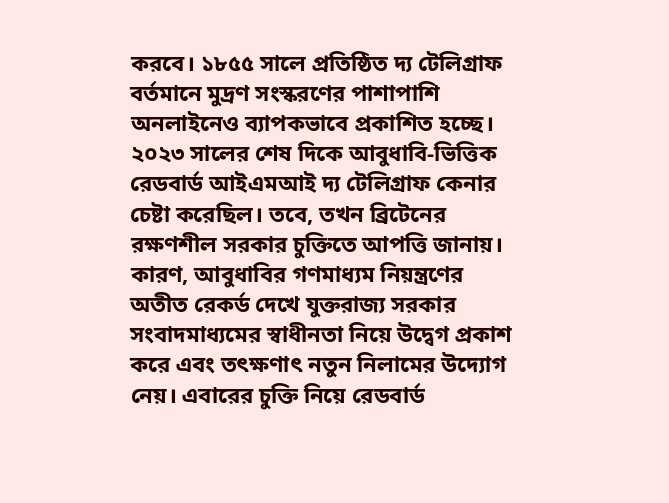করবে। ১৮৫৫ সালে প্রতিষ্ঠিত দ্য টেলিগ্রাফ বর্তমানে মুদ্রণ সংস্করণের পাশাপাশি অনলাইনেও ব্যাপকভাবে প্রকাশিত হচ্ছে। ২০২৩ সালের শেষ দিকে আবুধাবি-ভিত্তিক রেডবার্ড আইএমআই দ্য টেলিগ্রাফ কেনার চেষ্টা করেছিল। তবে, তখন ব্রিটেনের রক্ষণশীল সরকার চুক্তিতে আপত্তি জানায়। কারণ, আবুধাবির গণমাধ্যম নিয়ন্ত্রণের অতীত রেকর্ড দেখে যুক্তরাজ্য সরকার সংবাদমাধ্যমের স্বাধীনতা নিয়ে উদ্বেগ প্রকাশ করে এবং তৎক্ষণাৎ নতুন নিলামের উদ্যোগ নেয়। এবারের চুক্তি নিয়ে রেডবার্ড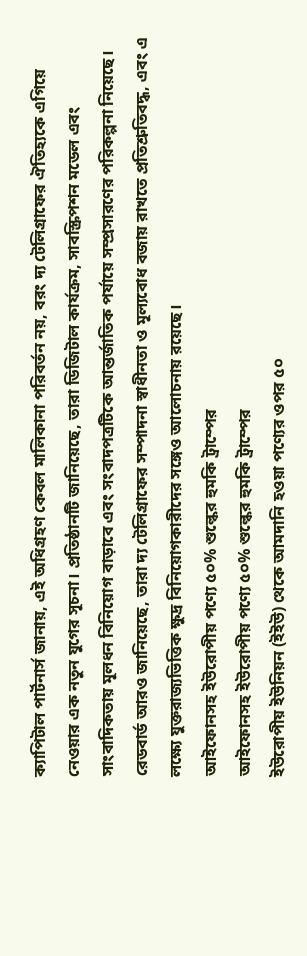ক্যাপিটাল পার্টনার্স জানায়, এই অধিগ্রহণ কেবল মালিকানা পরিবর্তন নয়, বরং দ্য টেলিগ্রাফের ঐতিহ্যকে এগিয়ে নেওয়ার এক নতুন যুগের সূচনা। প্রতিষ্ঠানটি জানিয়েছে, তারা ডিজিটাল কার্যক্রম, সাবস্ক্রিপশন মডেল এবং সাংবাদিকতায় মূলধন বিনিয়োগ বাড়াবে এবং সংবাদপত্রটিকে আন্তর্জাতিক পর্যায়ে সম্প্রসারণের পরিকল্পনা নিয়েছে। রেডবার্ড আরও জানিয়েছে, তারা দ্য টেলিগ্রাফের সম্পাদনা স্বাধীনতা ও মূল্যবোধ বজায় রাখতে প্রতিশ্রুতিবদ্ধ, এবং এ লক্ষ্যে যুক্তরাজ্যভিত্তিক ক্ষুদ্র বিনিয়োগকারীদের সঙ্গেও আলোচনায় রয়েছে।
আইফোনসহ ইউরোপীয় পণ্যে ৫০% শুল্কের হুমকি ট্রাম্পের
আইফোনসহ ইউরোপীয় পণ্যে ৫০% শুল্কের হুমকি ট্রাম্পের
ইউরোপীয় ইউনিয়ন (ইইউ) থেকে আমদানি হওয়া পণ্যের ওপর ৫০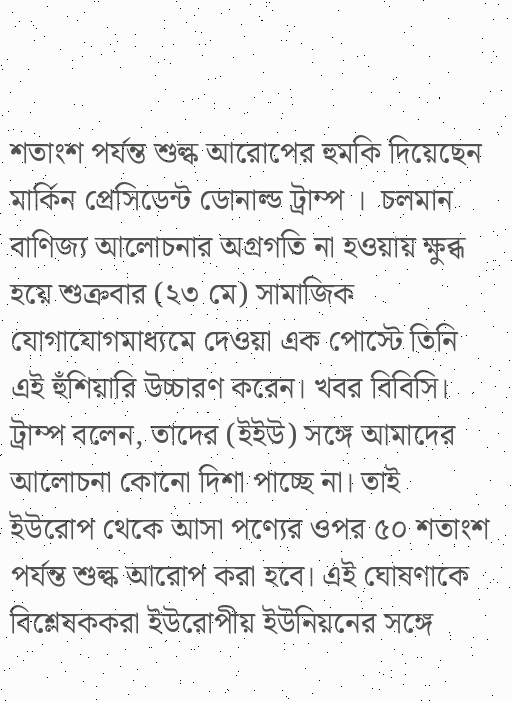শতাংশ পর্যন্ত শুল্ক আরোপের হুমকি দিয়েছেন মার্কিন প্রেসিডেন্ট ডোনাল্ড ট্রাম্প ।  চলমান বাণিজ্য আলোচনার অগ্রগতি না হওয়ায় ক্ষুব্ধ হয়ে শুক্রবার (২৩ মে) সামাজিক যোগাযোগমাধ্যমে দেওয়া এক পোস্টে তিনি এই হুঁশিয়ারি উচ্চারণ করেন। খবর বিবিসি। ট্রাম্প বলেন, তাদের (ইইউ) সঙ্গে আমাদের আলোচনা কোনো দিশা পাচ্ছে না। তাই ইউরোপ থেকে আসা পণ্যের ওপর ৫০ শতাংশ পর্যন্ত শুল্ক আরোপ করা হবে। এই ঘোষণাকে বিশ্লেষককরা ইউরোপীয় ইউনিয়নের সঙ্গে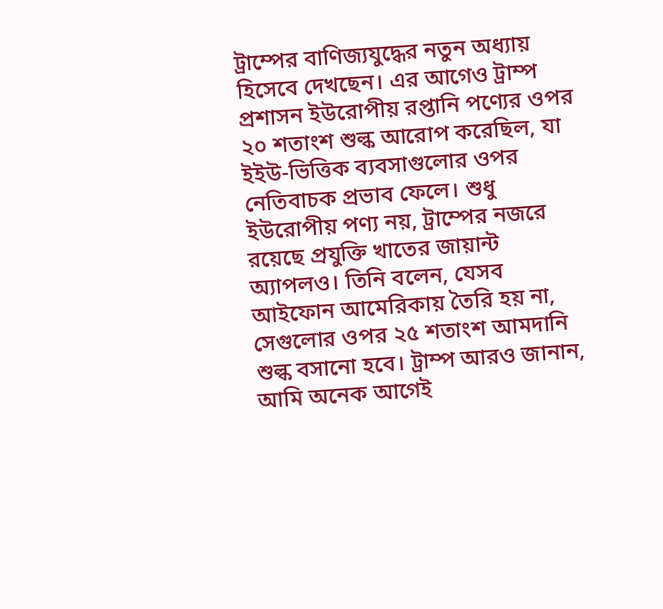ট্রাম্পের বাণিজ্যযুদ্ধের নতুন অধ্যায় হিসেবে দেখছেন। এর আগেও ট্রাম্প প্রশাসন ইউরোপীয় রপ্তানি পণ্যের ওপর ২০ শতাংশ শুল্ক আরোপ করেছিল, যা ইইউ-ভিত্তিক ব্যবসাগুলোর ওপর নেতিবাচক প্রভাব ফেলে। শুধু ইউরোপীয় পণ্য নয়, ট্রাম্পের নজরে রয়েছে প্রযুক্তি খাতের জায়ান্ট অ্যাপলও। তিনি বলেন, যেসব আইফোন আমেরিকায় তৈরি হয় না, সেগুলোর ওপর ২৫ শতাংশ আমদানি শুল্ক বসানো হবে। ট্রাম্প আরও জানান, আমি অনেক আগেই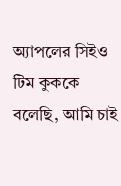অ্যাপলের সিইও টিম কুককে বলেছি, আমি চাই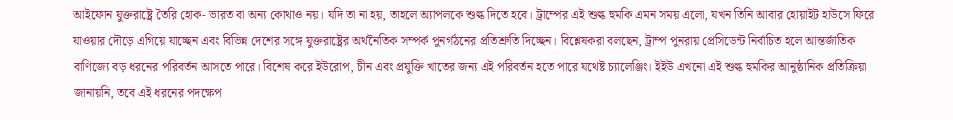আইফোন যুক্তরাষ্ট্রে তৈরি হোক- ভারত বা অন্য কোথাও নয়। যদি তা না হয়, তাহলে অ্যাপলকে শুল্ক দিতে হবে। ট্রাম্পের এই শুল্ক হুমকি এমন সময় এলো, যখন তিনি আবার হোয়াইট হাউসে ফিরে যাওয়ার দৌড়ে এগিয়ে যাচ্ছেন এবং বিভিন্ন দেশের সঙ্গে যুক্তরাষ্ট্রের অর্থনৈতিক সম্পর্ক পুনর্গঠনের প্রতিশ্রুতি দিচ্ছেন। বিশ্লেষকরা বলছেন, ট্রাম্প পুনরায় প্রেসিডেন্ট নির্বাচিত হলে আন্তর্জাতিক বাণিজ্যে বড় ধরনের পরিবর্তন আসতে পারে। বিশেষ করে ইউরোপ, চীন এবং প্রযুক্তি খাতের জন্য এই পরিবর্তন হতে পারে যথেষ্ট চ্যালেঞ্জিং। ইইউ এখনো এই শুল্ক হুমকির আনুষ্ঠানিক প্রতিক্রিয়া জানায়নি, তবে এই ধরনের পদক্ষেপ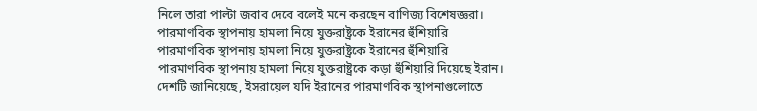নিলে তারা পাল্টা জবাব দেবে বলেই মনে করছেন বাণিজ্য বিশেষজ্ঞরা।
পারমাণবিক স্থাপনায় হামলা নিয়ে যুক্তরাষ্ট্রকে ইরানের হুঁশিয়ারি
পারমাণবিক স্থাপনায় হামলা নিয়ে যুক্তরাষ্ট্রকে ইরানের হুঁশিয়ারি
পারমাণবিক স্থাপনায় হামলা নিয়ে যুক্তরাষ্ট্রকে কড়া হুঁশিয়ারি দিয়েছে ইরান। দেশটি জানিয়েছে, ইসরায়েল যদি ইরানের পারমাণবিক স্থাপনাগুলোতে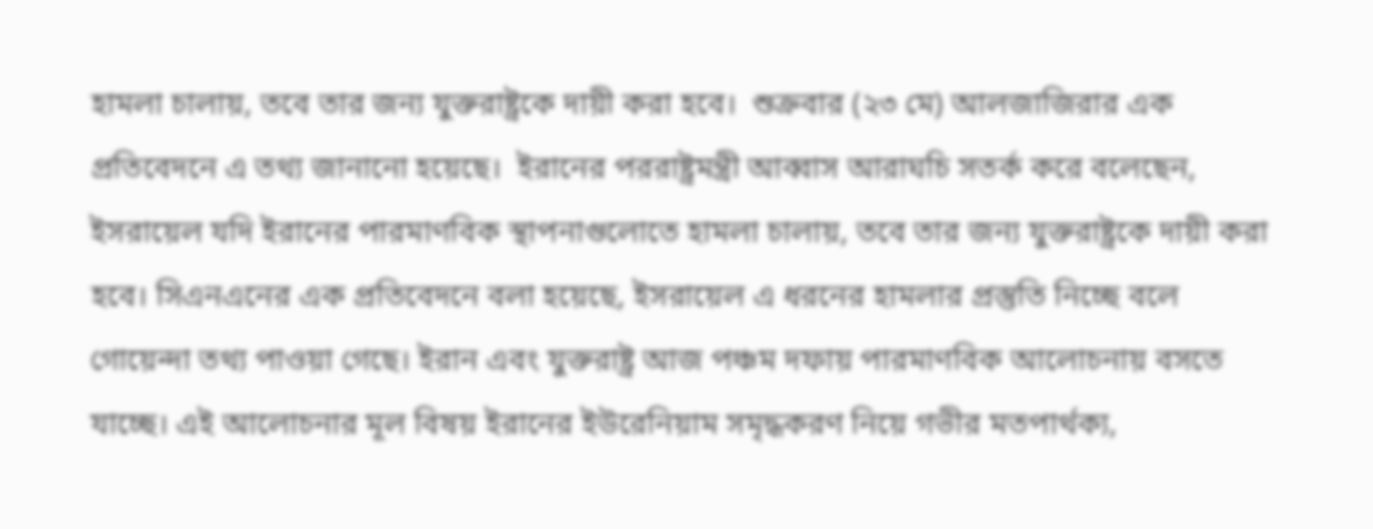হামলা চালায়, তবে তার জন্য যুক্তরাষ্ট্রকে দায়ী করা হবে।  শুক্রবার (২৩ মে) আলজাজিরার এক প্রতিবেদনে এ তথ্য জানানো হয়েছে।  ইরানের পররাষ্ট্রমন্ত্রী আব্বাস আরাঘচি সতর্ক করে বলেছেন, ইসরায়েল যদি ইরানের পারমাণবিক স্থাপনাগুলোতে হামলা চালায়, তবে তার জন্য যুক্তরাষ্ট্রকে দায়ী করা হবে। সিএনএনের এক প্রতিবেদনে বলা হয়েছে, ইসরায়েল এ ধরনের হামলার প্রস্তুতি নিচ্ছে বলে গোয়েন্দা তথ্য পাওয়া গেছে। ইরান এবং যুক্তরাষ্ট্র আজ পঞ্চম দফায় পারমাণবিক আলোচনায় বসতে যাচ্ছে। এই আলোচনার মূল বিষয় ইরানের ইউরেনিয়াম সমৃদ্ধকরণ নিয়ে গভীর মতপার্থক্য,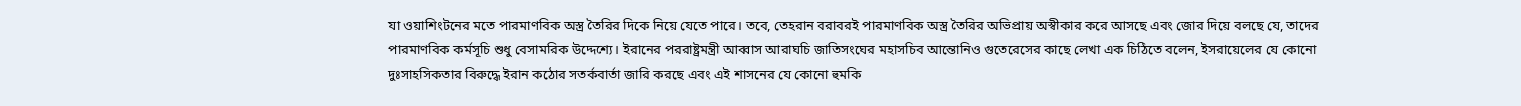যা ওয়াশিংটনের মতে পারমাণবিক অস্ত্র তৈরির দিকে নিয়ে যেতে পারে। তবে, তেহরান বরাবরই পারমাণবিক অস্ত্র তৈরির অভিপ্রায় অস্বীকার করে আসছে এবং জোর দিয়ে বলছে যে, তাদের পারমাণবিক কর্মসূচি শুধু বেসামরিক উদ্দেশ্যে। ইরানের পররাষ্ট্রমন্ত্রী আব্বাস আরাঘচি জাতিসংঘের মহাসচিব আন্তোনিও গুতেরেসের কাছে লেখা এক চিঠিতে বলেন, ইসরায়েলের যে কোনো দুঃসাহসিকতার বিরুদ্ধে ইরান কঠোর সতর্কবার্তা জারি করছে এবং এই শাসনের যে কোনো হুমকি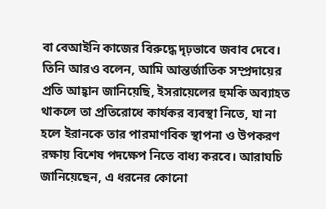বা বেআইনি কাজের বিরুদ্ধে দৃঢ়ভাবে জবাব দেবে। তিনি আরও বলেন, আমি আন্তর্জাতিক সম্প্রদায়ের প্রতি আহ্বান জানিয়েছি, ইসরায়েলের হুমকি অব্যাহত থাকলে তা প্রতিরোধে কার্যকর ব্যবস্থা নিতে, যা না হলে ইরানকে তার পারমাণবিক স্থাপনা ও উপকরণ রক্ষায় বিশেষ পদক্ষেপ নিতে বাধ্য করবে। আরাঘচি জানিয়েছেন, এ ধরনের কোনো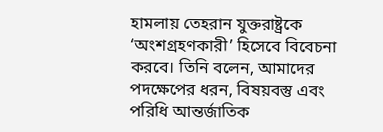হামলায় তেহরান যুক্তরাষ্ট্রকে ‘অংশগ্রহণকারী’ হিসেবে বিবেচনা করবে। তিনি বলেন, আমাদের পদক্ষেপের ধরন, বিষয়বস্তু এবং পরিধি আন্তর্জাতিক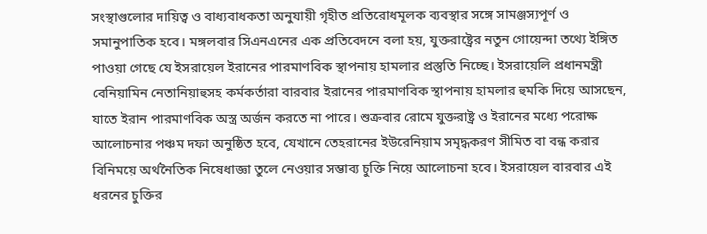সংস্থাগুলোর দায়িত্ব ও বাধ্যবাধকতা অনুযায়ী গৃহীত প্রতিরোধমূলক ব্যবস্থার সঙ্গে সামঞ্জস্যপূর্ণ ও সমানুপাতিক হবে। মঙ্গলবার সিএনএনের এক প্রতিবেদনে বলা হয়, যুক্তরাষ্ট্রের নতুন গোয়েন্দা তথ্যে ইঙ্গিত পাওয়া গেছে যে ইসরায়েল ইরানের পারমাণবিক স্থাপনায় হামলার প্রস্তুতি নিচ্ছে। ইসরায়েলি প্রধানমন্ত্রী বেনিয়ামিন নেতানিয়াহুসহ কর্মকর্তারা বারবার ইরানের পারমাণবিক স্থাপনায় হামলার হুমকি দিয়ে আসছেন, যাতে ইরান পারমাণবিক অস্ত্র অর্জন করতে না পারে। শুক্রবার রোমে যুক্তরাষ্ট্র ও ইরানের মধ্যে পরোক্ষ আলোচনার পঞ্চম দফা অনুষ্ঠিত হবে, যেখানে তেহরানের ইউরেনিয়াম সমৃদ্ধকরণ সীমিত বা বন্ধ করার বিনিময়ে অর্থনৈতিক নিষেধাজ্ঞা তুলে নেওয়ার সম্ভাব্য চুক্তি নিয়ে আলোচনা হবে। ইসরায়েল বারবার এই ধরনের চুক্তির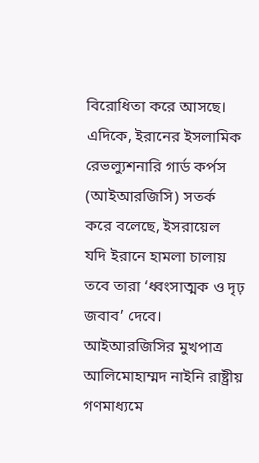বিরোধিতা করে আসছে। এদিকে, ইরানের ইসলামিক রেভল্যুশনারি গার্ড কর্পস (আইআরজিসি) সতর্ক করে বলেছে, ইসরায়েল যদি ইরানে হামলা চালায় তবে তারা ‘ধ্বংসাত্মক ও দৃঢ় জবাব’ দেবে। আইআরজিসির মুখপাত্র আলিমোহাম্মদ নাইনি রাষ্ট্রীয় গণমাধ্যমে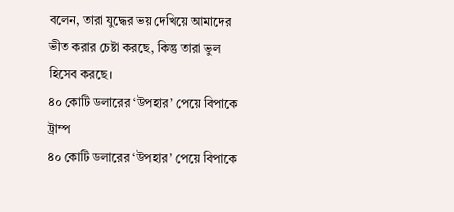বলেন, তারা যুদ্ধের ভয় দেখিয়ে আমাদের ভীত করার চেষ্টা করছে, কিন্তু তারা ভুল হিসেব করছে।
৪০ কোটি ডলারের ‘উপহার’ পেয়ে বিপাকে ট্রাম্প
৪০ কোটি ডলারের ‘উপহার’ পেয়ে বিপাকে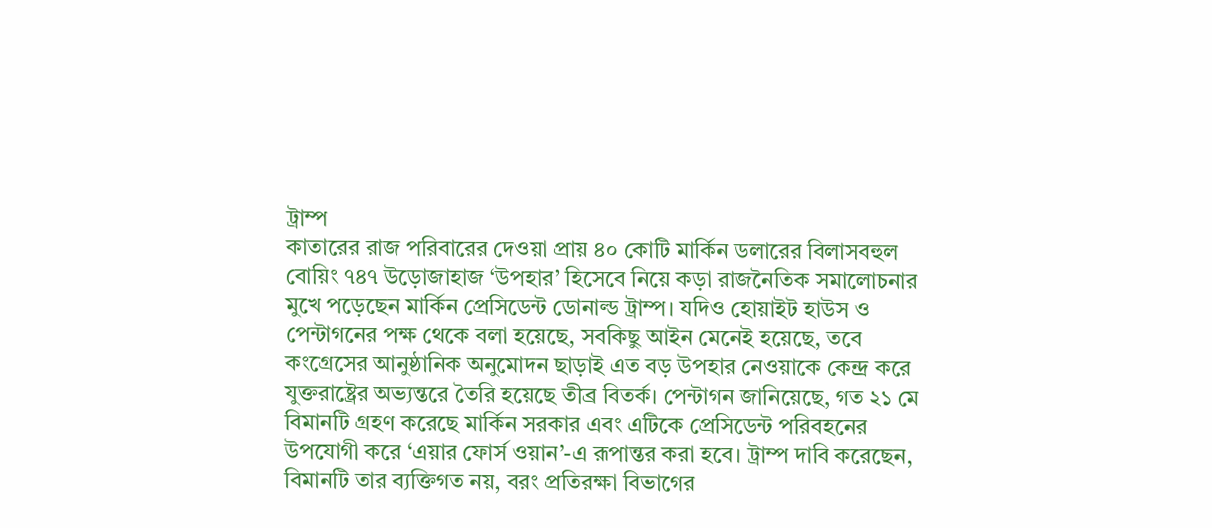ট্রাম্প
কাতারের রাজ পরিবারের দেওয়া প্রায় ৪০ কোটি মার্কিন ডলারের বিলাসবহুল বোয়িং ৭৪৭ উড়োজাহাজ ‘উপহার’ হিসেবে নিয়ে কড়া রাজনৈতিক সমালোচনার মুখে পড়েছেন মার্কিন প্রেসিডেন্ট ডোনাল্ড ট্রাম্প। যদিও হোয়াইট হাউস ও পেন্টাগনের পক্ষ থেকে বলা হয়েছে, সবকিছু আইন মেনেই হয়েছে, তবে কংগ্রেসের আনুষ্ঠানিক অনুমোদন ছাড়াই এত বড় উপহার নেওয়াকে কেন্দ্র করে যুক্তরাষ্ট্রের অভ্যন্তরে তৈরি হয়েছে তীব্র বিতর্ক। পেন্টাগন জানিয়েছে, গত ২১ মে বিমানটি গ্রহণ করেছে মার্কিন সরকার এবং এটিকে প্রেসিডেন্ট পরিবহনের উপযোগী করে ‘এয়ার ফোর্স ওয়ান’-এ রূপান্তর করা হবে। ট্রাম্প দাবি করেছেন, বিমানটি তার ব্যক্তিগত নয়, বরং প্রতিরক্ষা বিভাগের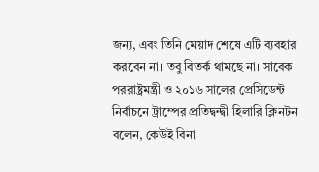জন্য, এবং তিনি মেয়াদ শেষে এটি ব্যবহার করবেন না। তবু বিতর্ক থামছে না। সাবেক পররাষ্ট্রমন্ত্রী ও ২০১৬ সালের প্রেসিডেন্ট নির্বাচনে ট্রাম্পের প্রতিদ্বন্দ্বী হিলারি ক্লিনটন বলেন, কেউই বিনা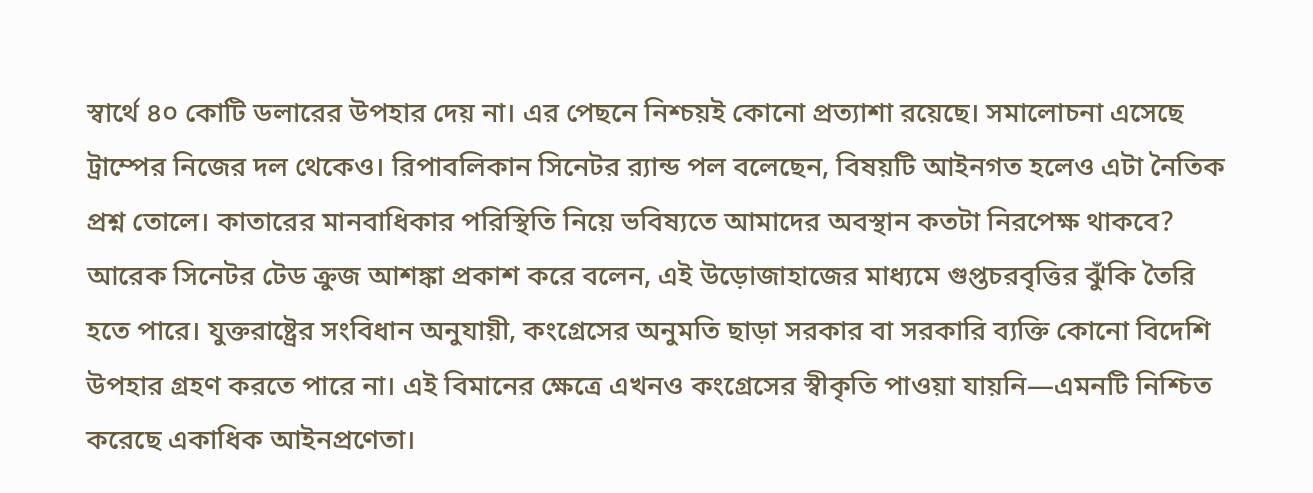স্বার্থে ৪০ কোটি ডলারের উপহার দেয় না। এর পেছনে নিশ্চয়ই কোনো প্রত্যাশা রয়েছে। সমালোচনা এসেছে ট্রাম্পের নিজের দল থেকেও। রিপাবলিকান সিনেটর র‌্যান্ড পল বলেছেন, বিষয়টি আইনগত হলেও এটা নৈতিক প্রশ্ন তোলে। কাতারের মানবাধিকার পরিস্থিতি নিয়ে ভবিষ্যতে আমাদের অবস্থান কতটা নিরপেক্ষ থাকবে?  আরেক সিনেটর টেড ক্রুজ আশঙ্কা প্রকাশ করে বলেন, এই উড়োজাহাজের মাধ্যমে গুপ্তচরবৃত্তির ঝুঁকি তৈরি হতে পারে। যুক্তরাষ্ট্রের সংবিধান অনুযায়ী, কংগ্রেসের অনুমতি ছাড়া সরকার বা সরকারি ব্যক্তি কোনো বিদেশি উপহার গ্রহণ করতে পারে না। এই বিমানের ক্ষেত্রে এখনও কংগ্রেসের স্বীকৃতি পাওয়া যায়নি—এমনটি নিশ্চিত করেছে একাধিক আইনপ্রণেতা।